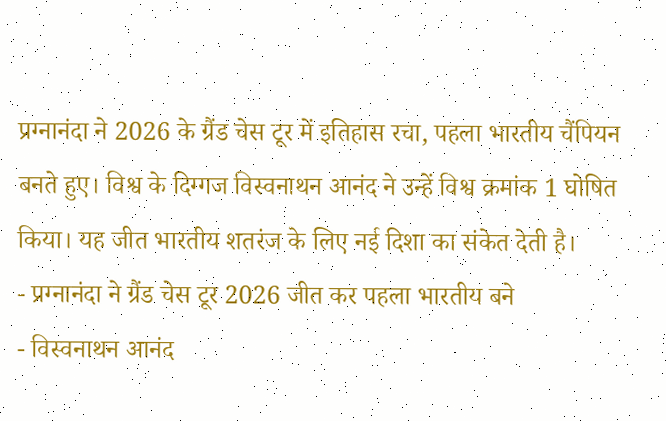प्रग्नानंदा ने 2026 के ग्रैंड चेस टूर में इतिहास रचा, पहला भारतीय चैंपियन बनते हुए। विश्व के दिग्गज विस्वनाथन आनंद ने उन्हें विश्व क्रमांक 1 घोषित किया। यह जीत भारतीय शतरंज के लिए नई दिशा का संकेत देती है।
- प्रग्नानंदा ने ग्रैंड चेस टूर 2026 जीत कर पहला भारतीय बने
- विस्वनाथन आनंद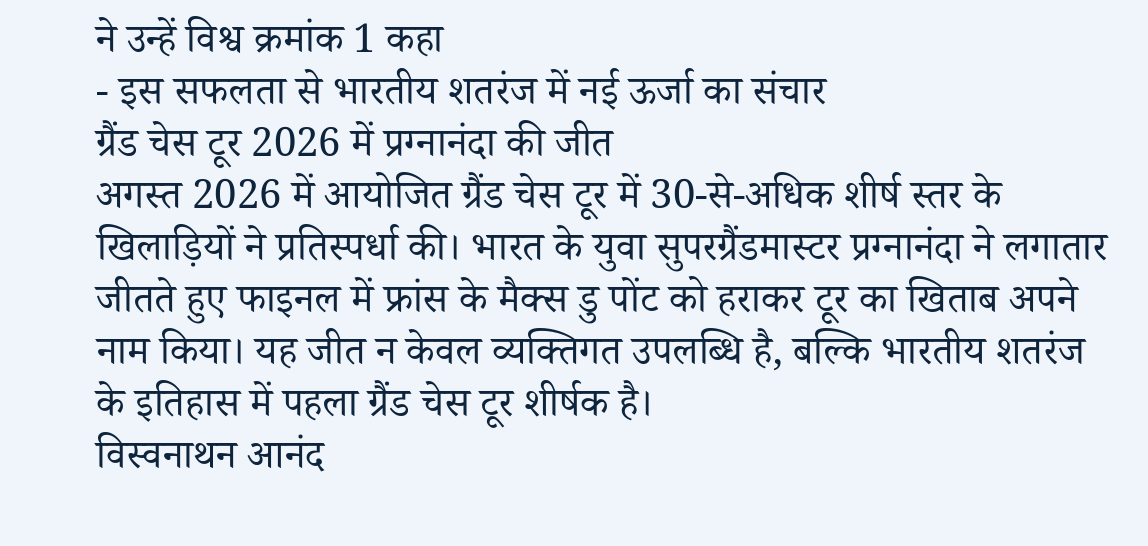ने उन्हें विश्व क्रमांक 1 कहा
- इस सफलता से भारतीय शतरंज में नई ऊर्जा का संचार
ग्रैंड चेस टूर 2026 में प्रग्नानंदा की जीत
अगस्त 2026 में आयोजित ग्रैंड चेस टूर में 30‑से‑अधिक शीर्ष स्तर के खिलाड़ियों ने प्रतिस्पर्धा की। भारत के युवा सुपरग्रैंडमास्टर प्रग्नानंदा ने लगातार जीतते हुए फाइनल में फ्रांस के मैक्स डु पोंट को हराकर टूर का खिताब अपने नाम किया। यह जीत न केवल व्यक्तिगत उपलब्धि है, बल्कि भारतीय शतरंज के इतिहास में पहला ग्रैंड चेस टूर शीर्षक है।
विस्वनाथन आनंद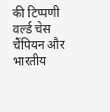की टिप्पणी
वर्ल्ड चेस चैंपियन और भारतीय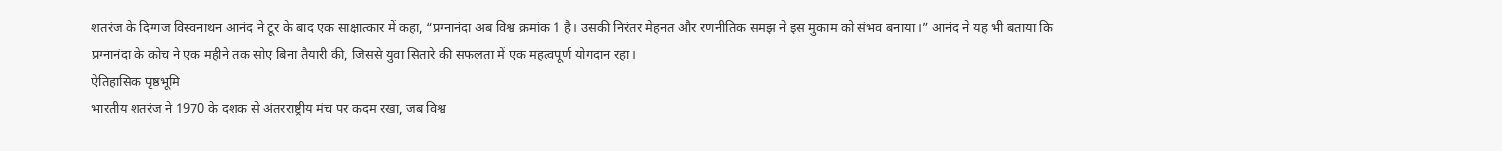शतरंज के दिग्गज विस्वनाथन आनंद ने टूर के बाद एक साक्षात्कार में कहा, “प्रग्नानंदा अब विश्व क्रमांक 1 है। उसकी निरंतर मेहनत और रणनीतिक समझ ने इस मुकाम को संभव बनाया।” आनंद ने यह भी बताया कि प्रग्नानंदा के कोच ने एक महीने तक सोए बिना तैयारी की, जिससे युवा सितारे की सफलता में एक महत्वपूर्ण योगदान रहा।
ऐतिहासिक पृष्ठभूमि
भारतीय शतरंज ने 1970 के दशक से अंतरराष्ट्रीय मंच पर कदम रखा, जब विश्व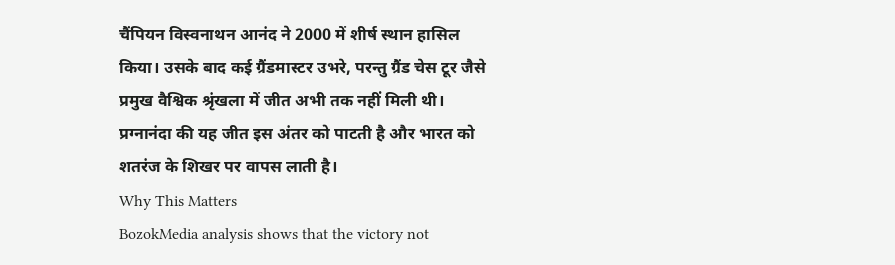चैंपियन विस्वनाथन आनंद ने 2000 में शीर्ष स्थान हासिल किया। उसके बाद कई ग्रैंडमास्टर उभरे, परन्तु ग्रैंड चेस टूर जैसे प्रमुख वैश्विक श्रृंखला में जीत अभी तक नहीं मिली थी। प्रग्नानंदा की यह जीत इस अंतर को पाटती है और भारत को शतरंज के शिखर पर वापस लाती है।
Why This Matters
BozokMedia analysis shows that the victory not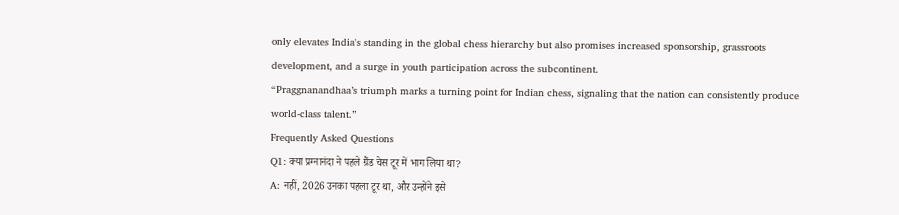only elevates India's standing in the global chess hierarchy but also promises increased sponsorship, grassroots development, and a surge in youth participation across the subcontinent.
“Praggnanandhaa’s triumph marks a turning point for Indian chess, signaling that the nation can consistently produce world‑class talent.”
Frequently Asked Questions
Q1: क्या प्रग्नानंदा ने पहले ग्रैंड चेस टूर में भाग लिया था?
A: नहीं, 2026 उनका पहला टूर था, और उन्होंने इसे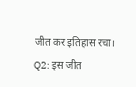जीत कर इतिहास रचा।
Q2: इस जीत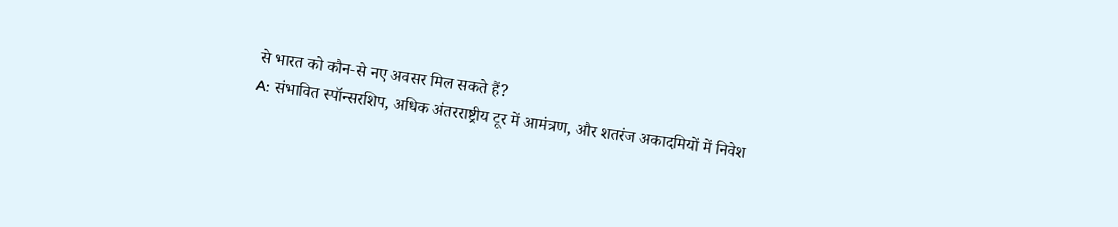से भारत को कौन‑से नए अवसर मिल सकते हैं?
A: संभावित स्पॉन्सरशिप, अधिक अंतरराष्ट्रीय टूर में आमंत्रण, और शतरंज अकादमियों में निवेश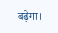बढ़ेगा।